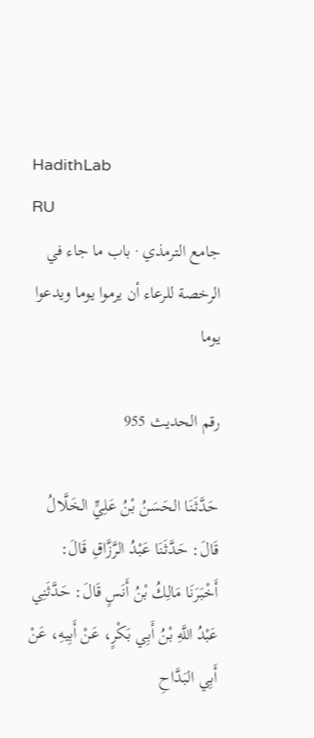HadithLab
RU
جامع الترمذي · باب ما جاء في الرخصة للرعاء أن يرموا يوما ويدعوا يوما

رقم الحديث 955

حَدَّثَنَا الحَسَنُ بْنُ عَلِيٍّ الخَلَّالُ قَالَ: حَدَّثَنَا عَبْدُ الرَّزَّاقِ قَالَ: أَخْبَرَنَا مَالِكُ بْنُ أَنَسٍ قَالَ: حَدَّثَنِي عَبْدُ اللَّهِ بْنُ أَبِي بَكْرٍ، عَنْ أَبِيهِ، عَنْ أَبِي البَدَّاحِ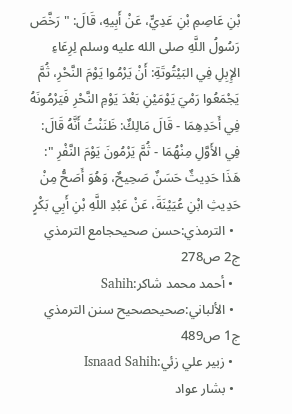بْنِ عَاصِمِ بْنِ عَدِيٍّ، عَنْ أَبِيهِ، قَالَ: " رَخَّصَ رَسُولُ اللَّهِ صلى الله عليه وسلم لِرِعَاءِ الإِبِلِ فِي البَيْتُوتَةِ: أَنْ يَرْمُوا يَوْمَ النَّحْرِ، ثُمَّ يَجْمَعُوا رَمْيَ يَوْمَيْنِ بَعْدَ يَوْمِ النَّحْرِ فَيَرْمُونَهُ فِي أَحَدِهِمَا - قَالَ مَالِكٌ: ظَنَنْتُ أَنَّهُ قَالَ: فِي الأَوَّلِ مِنْهُمَا - ثُمَّ يَرْمُونَ يَوْمَ النَّفْرِ ": هَذَا حَدِيثٌ حَسَنٌ صَحِيحٌ، وَهُوَ أَصَحُّ مِنْ حَدِيثِ ابْنِ عُيَيْنَةَ، عَنْ عَبْدِ اللَّهِ بْنِ أَبِي بَكْرٍ
  • الترمذي:حسن صحيحجامع الترمذي ج2 ص278
  • أحمد محمد شاكر:Sahih
  • الألباني:صحيحصحيح سنن الترمذي ج1 ص489
  • زبير علي زئي:Isnaad Sahih
  • بشار عواد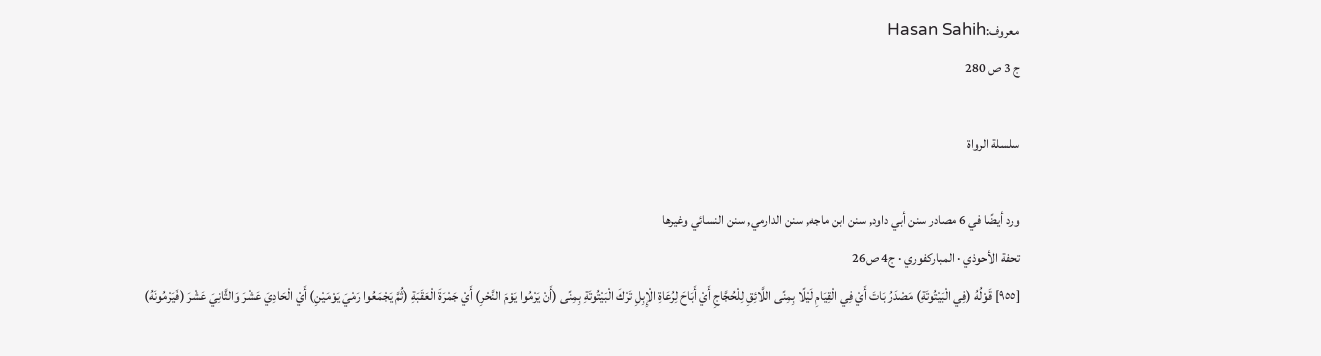معروف:Hasan Sahih
ج 3 ص 280

سلسلة الرواة

ورد أيضًا في 6 مصادر سنن أبي داود, سنن ابن ماجه, سنن الدارمي, سنن النسائي وغيرها
تحفة الأحوذي · المباركفوري · ج4 ص26
[٩٥٥] قَوْلُهُ (فِي الْبَيْتُوتَةِ) مَصْدَرُ بَاتَ أَيْ فِي الْقِيَامِ لَيْلًا بِمِنًى اللَّائِقِ لِلْحُجَّاجِ أَيْ أَبَاحَ لِرُعَاةِ الْإِبِلِ تَرْكَ الْبَيْتُوتَةِ بِمِنًى (أَنْ يَرْمُوا يَوْمَ النَّحْرِ) أَيْ جَمْرَةَ الْعَقَبَةِ (ثُمَّ يَجْمَعُوا رَمْيَ يَوْمَيْنِ) أَيْ الْحَادِيَ عَشْرَ وَالثَّانِيَ عَشْرَ (فَيَرْمُونَهُ)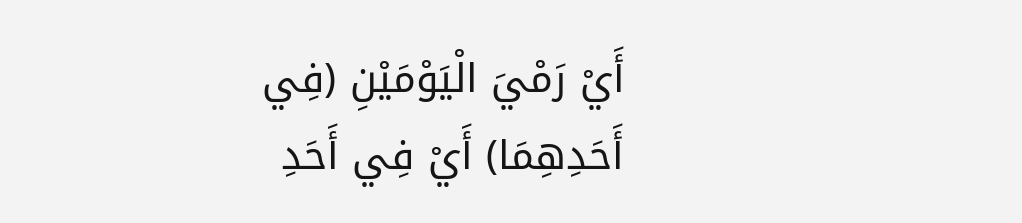أَيْ رَمْيَ الْيَوْمَيْنِ (فِي أَحَدِهِمَا) أَيْ فِي أَحَدِ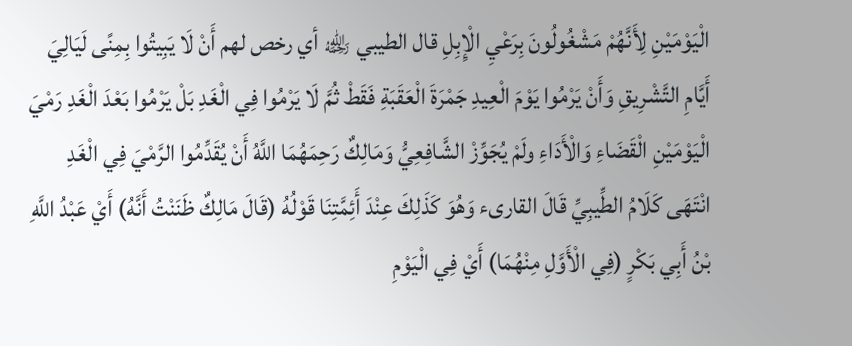الْيَوْمَيْنِ لِأَنَّهُمْ مَشْغُولُونَ بِرَعْيِ الْإِبِلِ قال الطيبي ﵀ أي رخص لهم أَنْ لَا يَبِيتُوا بِمِنًى لَيَالِيَ أَيَّامِ التَّشْرِيقِ وَأَنْ يَرْمُوا يَوْمَ الْعِيدِ جَمْرَةَ الْعَقَبَةِ فَقَطْ ثُمَّ لَا يَرْمُوا فِي الْغَدِ بَلْ يَرْمُوا بَعْدَ الْغَدِ رَمْيَ الْيَوْمَيْنِ الْقَضَاءِ وَالْأَدَاءِ ولَمْ يُجَوِّزْ الشَّافِعِيُّ وَمَالِكٌ رَحِمَهُمَا اللَّهُ أَنْ يُقَدِّمُوا الرَّمْيَ فِي الْغَدِ انْتَهَى كَلَامُ الطِّيبِيِّ قَالَ القارىء وَهُوَ كَذَلِكَ عِنْدَ أَئِمَّتِنَا قَوْلُهُ (قَالَ مَالِكٌ ظَنَنْتُ أَنَّهُ) أَيْ عَبْدُ اللَّهِ بْنُ أَبِي بَكْرٍ (فِي الْأَوَّلِ مِنْهُمَا) أَيْ فِي الْيَوْمِ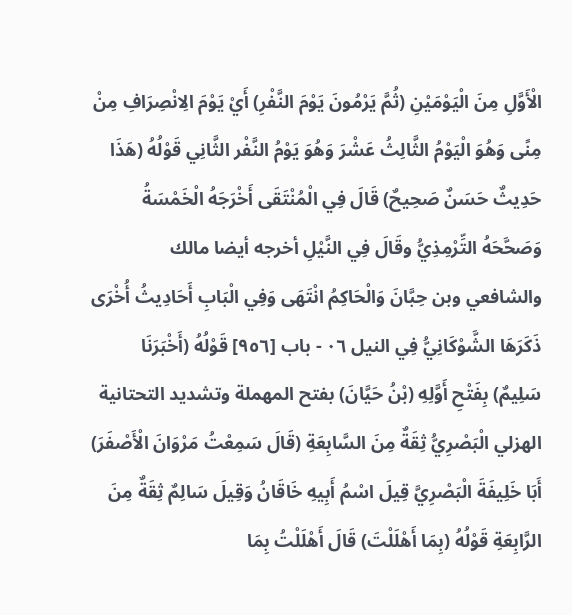الْأَوَّلِ مِنَ الْيَوْمَيْنِ (ثُمَّ يَرْمُونَ يَوْمَ النَّفْرِ) أَيْ يَوْمَ الِانْصِرَافِ مِنْ مِنًى وَهُوَ الْيَوْمُ الثَّالِثُ عَشْرَ وَهُوَ يَوْمُ النَّفْر الثَّانِي قَوْلُهُ (هَذَا حَدِيثٌ حَسَنٌ صَحِيحٌ) قَالَ فِي الْمُنْتَقَى أَخْرَجَهُ الْخَمْسَةُ وَصَحَّحَهُ التِّرْمِذِيُّ وقَالَ فِي النَّيْلِ أخرجه أيضا مالك والشافعي وبن حِبَّانَ وَالْحَاكِمُ انْتَهَى وَفِي الْبَابِ أَحَادِيثُ أُخْرَى ذَكَرَهَا الشَّوْكَانِيُّ فِي النيل ٠٦ - باب [٩٥٦] قَوْلُهُ (أَخْبَرَنَا سَلِيمٌ) بِفَتْحِ أَوَّلِهِ (بْنُ حَيَّانَ) بفتح المهملة وتشديد التحتانية الهزلي الْبَصْرِيُّ ثِقَةٌ مِنَ السَّابِعَةِ (قَالَ سَمِعْتُ مَرْوَانَ الْأَصْفَرَ) أَبَا خَلِيفَةَ الْبَصْرِيَّ قِيلَ اسْمُ أَبِيهِ خَاقَانُ وَقِيلَ سَالِمٌ ثِقَةٌ مِنَ الرَّابِعَةِ قَوْلُهُ (بِمَا أَهْلَلْتَ) قَالَ أَهْلَلْتُ بِمَا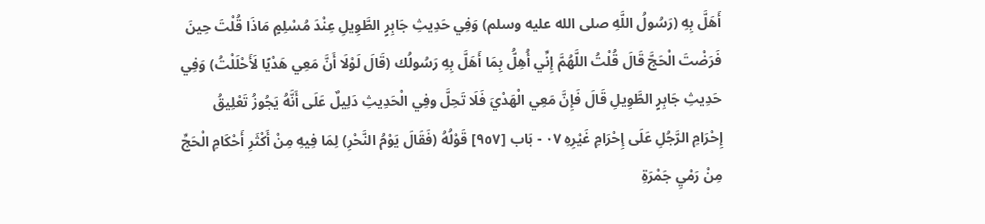أَهَلَّ بِهِ (رَسُولُ اللَّهِ صلى الله عليه وسلم) وَفِي حَدِيثِ جَابِرٍ الطَّوِيلِ عِنْدَ مُسْلِمٍ مَاذَا قُلْتَ حِينَ فَرَضْتَ الْحَجَّ قَالَ قُلْتُ اللَّهُمَّ إِنِّي أُهِلُّ بِمَا أَهَلَّ بِهِ رَسُولُك (قَالَ لَوْلَا أَنَّ مَعِي هَدْيًا لَأَحْلَلْتُ) وَفِي حَدِيثِ جَابِرٍ الطَّوِيلِ قَالَ فَإِنَّ مَعِي الْهَدْيَ فَلَا تَحِلَّ وفِي الْحَدِيثِ دَلِيلٌ عَلَى أَنَّهُ يَجُوزُ تَعْلِيقُ إِحْرَامِ الرَّجُلِ عَلَى إِحْرَامِ غَيْرِهِ ٠٧ - بَاب [٩٥٧] قَوْلُهُ (فَقَالَ يَوْمُ النَّحْرِ) لِمَا فِيهِ مِنْ أَكْثَرِ أَحْكَامِ الْحَجِّ مِنْ رَمْيِ جَمْرَةِ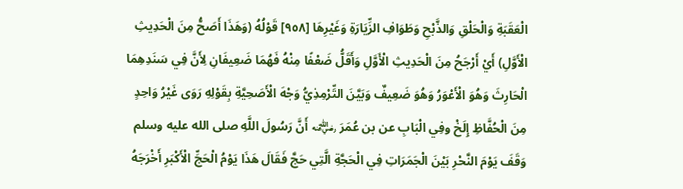الْعَقَبَةِ وَالْحَلْقِ وَالذَّبْحِ وَطَوَافِ الزِّيَارَةِ وَغَيْرِهَا [٩٥٨] قَوْلُهُ (وَهَذَا أَصَحُّ مِنَ الْحَدِيثِ الْأَوَّلِ) أَيْ أَرْجَحُ مِنَ الْحَدِيثِ الْأَوَّلِ وَأَقَلُّ ضَعْفًا مِنْهُ فَهُمَا ضَعِيفَانِ لِأَنَّ فِي سَنَدِهِمَا الْحَارِثَ وَهُوَ الْأَعْوَرُ وَهُوَ ضَعِيفٌ وَبَيَّنَ التِّرْمِذِيُّ وَجْهَ الْأَصَحِيَّةِ بِقَوْلِهِ رَوَى غَيْرُ وَاحِدٍ مِنَ الْحُفَّاظِ إِلَخْ وفِي الْبَابِ عن بن عُمَرَ ﵁ أَنَّ رَسُولَ اللَّهِ صلى الله عليه وسلم وَقَفَ يَوْمَ النَّحْرِ بَيْنَ الْجَمَرَاتِ فِي الْحَجَّةِ الَّتِي حَجَّ فَقَالَ هَذَا يَوْمُ الْحَجِّ الْأَكْبَرِ أَخْرَجَهُ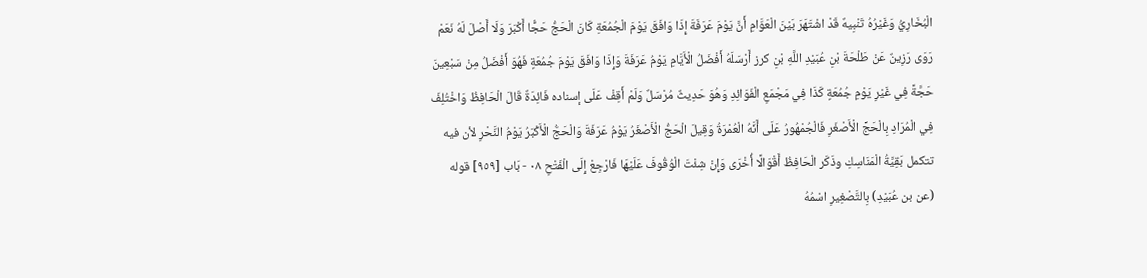الْبُخَارِيُّ وَغَيْرُهُ تَنْبِيهٌ قَدْ اشْتَهَرَ بَيْنَ الْعَوَّامِ أَنَّ يَوْمَ عَرَفَةَ إِذَا وَافَقَ يَوْمَ الْجُمُعَةِ كَانَ الْحَجُّ حَجًّا أَكْبَرَ وَلَا أَصْلَ لَهُ نَعَمْ رَوَى رَزِينٌ عَنْ طَلْحَةَ بْنِ عُبَيْدِ اللَّهِ بْنِ كرز أَرْسَلَهُ أَفْضَلُ الْأَيَّامِ يَوْمُ عَرَفَةَ وَإِذَا وَافَقَ يَوْمَ جُمُعَةٍ فَهُوَ أَفْضَلُ مِنْ سَبْعِينَ حَجَّةً فِي غَيْرِ يَوْمِ جُمُعَةٍ كَذَا فِي مَجْمَعِ الْفَوَائِدِ وَهُوَ حَدِيثٌ مُرْسَلٌ وَلَمْ أَقِفْ عَلَى إسناده فَائِدَةٌ قَالَ الْحَافِظُ وَاخْتُلِفَ فِي الْمُرَادِ بِالْحَجِّ الْأَصْغَرِ فَالْجُمْهُورُ عَلَى أَنَّهُ الْعُمْرَةُ وَقِيلَ الْحَجُّ الْأَصْغَرُ يَوْمُ عَرَفَةَ وَالْحَجُّ الْأَكْبَرُ يَوْمُ النَّحْرِ لأن فيه تتكمل بَقِيَّةُ الْمَنَاسِكِ وذَكَر الْحَافِظُ أَقْوَالًا أُخْرَى وَإِنْ شِئْتَ الْوُقُوفَ عَلَيْهَا فَارْجِعْ إِلَى الْفَتْحِ ٠٨ - بَاب [٩٥٩] قوله (عن بن عُبَيْدِ) بِالتَّصْغِيرِ اسْمُهُ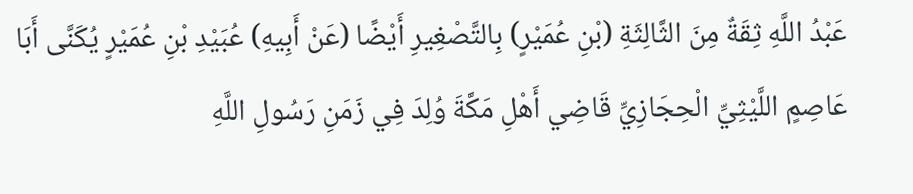عَبْدُ اللَّهِ ثِقَةٌ مِنَ الثَّالِثَةِ (بْنِ عُمَيْرٍ) بِالتَّصْغِيرِ أَيْضًا (عَنْ أَبِيهِ) عُبَيْدِ بْنِ عُمَيْرٍ يُكَنَّى أَبَا عَاصِمٍ اللَّيْثِيِّ الْحِجَازِيِّ قَاضِي أَهْلِ مَكَّةَ وُلِدَ فِي زَمَنِ رَسُولِ اللَّهِ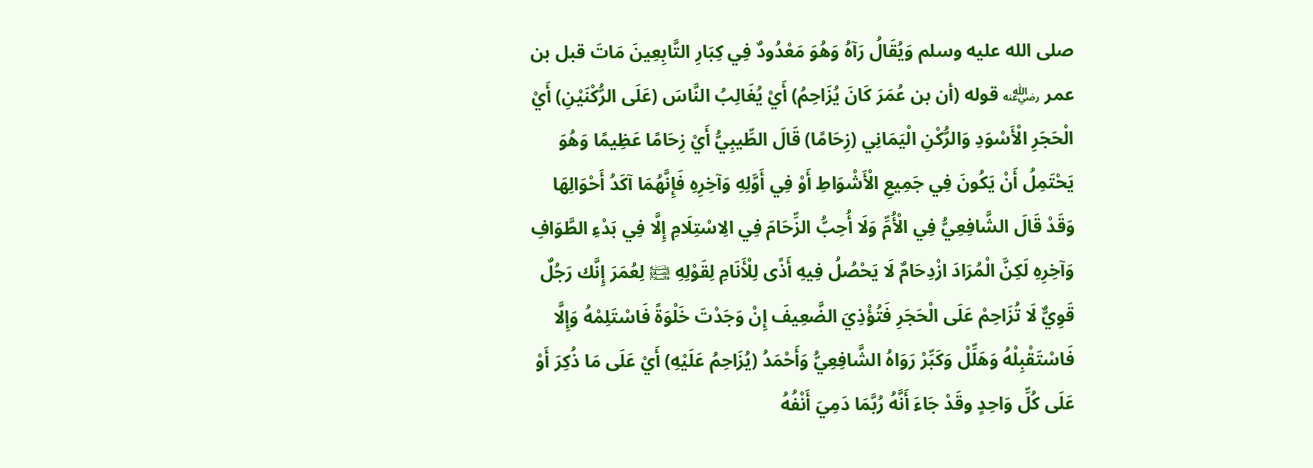صلى الله عليه وسلم وَيُقَالُ رَآهُ وَهُوَ مَعْدُودٌ فِي كِبَارِ التَّابِعِينَ مَاتَ قبل بن عمر ﵁ قوله (أن بن عُمَرَ كَانَ يُزَاحِمُ) أَيْ يُغَالِبُ النَّاسَ (عَلَى الرُّكْنَيْنِ) أَيْ الْحَجَرِ الْأَسْوَدِ وَالرُّكْنِ الْيَمَانِي (زِحَامًا) قَالَ الطِّيبِيُّ أَيْ زِحَامًا عَظِيمًا وَهُوَ يَحْتَمِلُ أَنْ يَكُونَ فِي جَمِيعِ الْأَشْوَاطِ أَوْ فِي أَوَّلِهِ وَآخِرِهِ فَإِنَّهُمَا آكَدُ أَحْوَالِهَا وَقَدْ قَالَ الشَّافِعِيُّ فِي الْأُمِّ وَلَا أُحِبُّ الزِّحَامَ فِي الِاسْتِلَامِ إِلَّا فِي بَدْءِ الطَّوَافِ وَآخِرِهِ لَكِنَّ الْمُرَادَ ازْدِحَامٌ لَا يَحْصُلُ فِيهِ أَذًى لِلْأَنَامِ لِقَوْلِهِ ﵊ لِعُمَرَ إِنَّك رَجُلٌ قَوِيٌّ لَا تُزَاحِمْ عَلَى الْحَجَرِ فَتُؤْذِيَ الضَّعِيفَ إِنْ وَجَدْتَ خَلْوَةً فَاسْتَلِمْهُ وَإِلَّا فَاسْتَقْبِلْهُ وَهَلِّلْ وَكَبِّرْ رَوَاهُ الشَّافِعِيُّ وَأَحْمَدُ (يُزَاحِمُ عَلَيْهِ) أَيْ عَلَى مَا ذُكِرَ أَوْ عَلَى كُلِّ وَاحِدٍ وقَدْ جَاءَ أَنَّهُ رُبَّمَا دَمِيَ أَنْفُهُ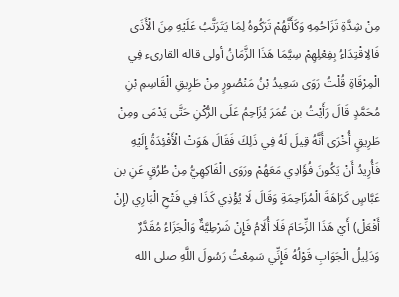مِنْ شِدَّةِ تَزَاحُمِهِ وَكَأَنَّهُمْ تَرَكُوهُ لِمَا يَتَرَتَّبُ عَلَيْهِ مِنَ الْأَذَى فَالِاقْتِدَاءُ بِفِعْلِهِمْ سِيَّمَا هَذَا الزَّمَانُ أولى قاله القارىء فِي الْمِرْقَاةِ قُلْتُ رَوَى سَعِيدُ بْنُ مَنْصُورٍ مِنْ طَرِيقِ الْقَاسِمِ بْنِ مُحَمَّدٍ قَالَ رَأَيْتُ بن عُمَرَ يُزَاحِمُ عَلَى الرُّكْنِ حَتَّى يَدْمَى ومِنْ طَرِيقٍ أُخْرَى أَنَّهُ قِيلَ لَهُ فِي ذَلِكَ فَقَالَ هَوَتْ الْأَفْئِدَةُ إِلَيْهِ فَأُرِيدُ أَنْ يَكُونَ فُؤَادِي مَعَهُمْ ورَوَى الْفَاكِهِيُّ مِنْ طُرُقٍ عَنِ بن عَبَّاسٍ كَرَاهَةَ الْمُزَاحِمَةِ وَقَالَ لَا يُؤْذِي كَذَا فِي فَتْحِ الْبَارِي (إِنْ أَفْعَلْ) أَيْ هَذَا الزِّحَامَ فَلَا أُلَامُ فَإِنْ شَرْطِيَّةٌ وَالْجَزَاءُ مُقَدَّرٌ وَدَلِيلُ الْجَوَابِ قَوْلُهُ فَإِنِّي سَمِعْتُ رَسُولَ اللَّهِ صلى الله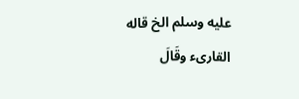عليه وسلم الخ قاله القارىء وقَالَ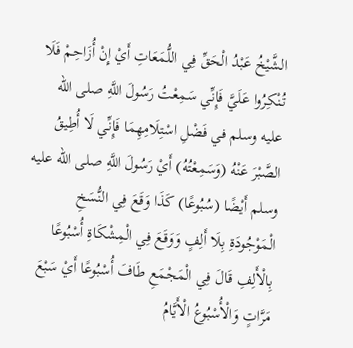الشَّيْخُ عَبْدُ الْحَقِّ فِي اللُّمَعَاتِ أَيْ إِنْ أُزَاحِمْ فَلَا تُنْكِرُوا عَلَيَّ فَإِنِّي سَمِعْتُ رَسُولَ اللَّهِ صلى الله عليه وسلم في فَضْلِ اسْتِلَامِهِمَا فَإِنِّي لَا أُطِيقُ الصَّبْرَ عَنْهُ (وَسَمِعْتُهُ) أَيْ رَسُولَ اللَّهِ صلى الله عليه وسلم أَيْضًا (سُبُوعًا) كَذَا وَقَعَ فِي النُّسَخِ الْمَوْجُودَةِ بِلَا أَلِفٍ وَوَقَعَ فِي الْمِشْكَاةِ أُسْبُوعًا بِالْأَلِفِ قَالَ فِي الْمَجْمَعِ طَافَ أُسْبُوعًا أَيْ سَبْعَ مَرَّاتٍ وَالْأُسْبُوعُ الْأَيَّامُ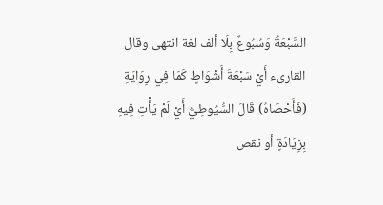السَّبْعَةُ وَسُبُوعٌ بِلَا ألف لغة انتهى وقال القارىء أَيْ سَبْعَةَ أَشْوَاطٍ كَمَا فِي رِوَايَةِ (فَأَحْصَاهُ) قَالَ السُّيُوطِيُّ أَيْ لَمْ يَأْتِ فِيهِ بِزِيَادَةٍ أو نقص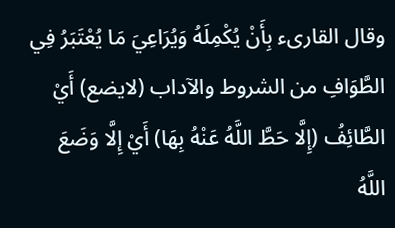وقال القارىء بِأَنْ يُكْمِلَهُ وَيُرَاعِيَ مَا يُعْتَبَرُ فِي الطَّوَافِ من الشروط والآداب (لايضع) أَيْ الطَّائِفُ (إِلَّا حَطَّ اللَّهُ عَنْهُ بِهَا) أَيْ إِلَّا وَضَعَ اللَّهُ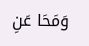وَمَحَا عَنِ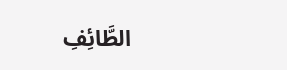الطَّائِفِ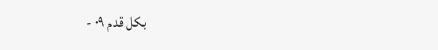بكل قدم ٠٩ -